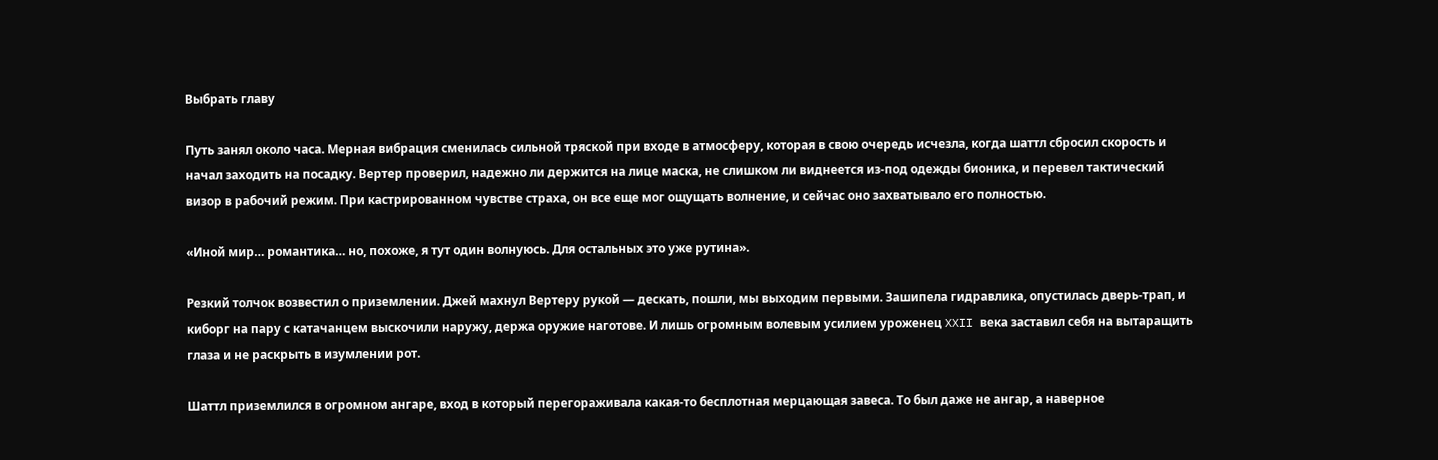Выбрать главу

Путь занял около часа. Мерная вибрация сменилась сильной тряской при входе в атмосферу, которая в свою очередь исчезла, когда шаттл сбросил скорость и начал заходить на посадку. Вертер проверил, надежно ли держится на лице маска, не слишком ли виднеется из-под одежды бионика, и перевел тактический визор в рабочий режим. При кастрированном чувстве страха, он все еще мог ощущать волнение, и сейчас оно захватывало его полностью.

«Иной мир… романтика… но, похоже, я тут один волнуюсь. Для остальных это уже рутина».

Резкий толчок возвестил о приземлении. Джей махнул Вертеру рукой — дескать, пошли, мы выходим первыми. Зашипела гидравлика, опустилась дверь-трап, и киборг на пару с катачанцем выскочили наружу, держа оружие наготове. И лишь огромным волевым усилием уроженец XXII века заставил себя на вытаращить глаза и не раскрыть в изумлении рот.

Шаттл приземлился в огромном ангаре, вход в который перегораживала какая-то бесплотная мерцающая завеса. То был даже не ангар, а наверное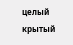целый крытый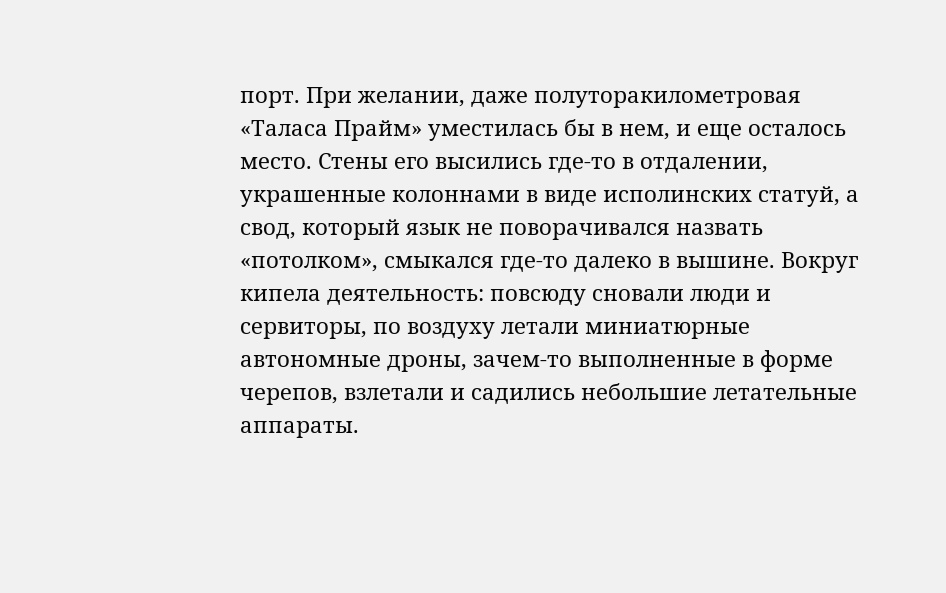порт. При желании, даже полуторакилометровая «Таласа Прайм» уместилась бы в нем, и еще осталось место. Стены его высились где-то в отдалении, украшенные колоннами в виде исполинских статуй, а свод, который язык не поворачивался назвать «потолком», смыкался где-то далеко в вышине. Вокруг кипела деятельность: повсюду сновали люди и сервиторы, по воздуху летали миниатюрные автономные дроны, зачем-то выполненные в форме черепов, взлетали и садились небольшие летательные аппараты.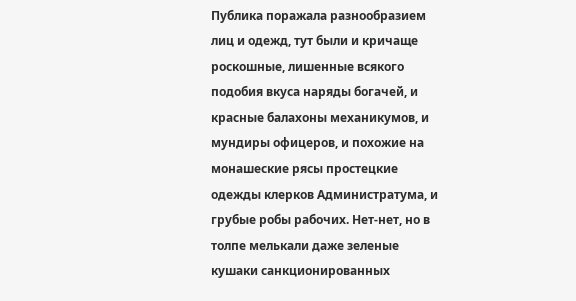Публика поражала разнообразием лиц и одежд, тут были и кричаще роскошные, лишенные всякого подобия вкуса наряды богачей, и красные балахоны механикумов, и мундиры офицеров, и похожие на монашеские рясы простецкие одежды клерков Администратума, и грубые робы рабочих. Нет-нет, но в толпе мелькали даже зеленые кушаки санкционированных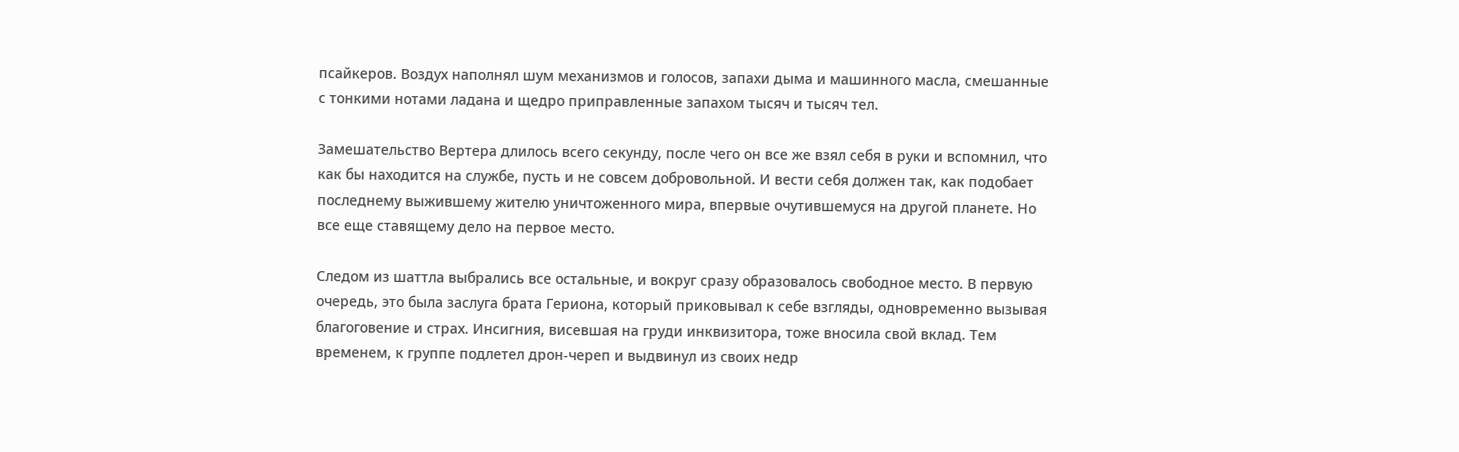псайкеров. Воздух наполнял шум механизмов и голосов, запахи дыма и машинного масла, смешанные с тонкими нотами ладана и щедро приправленные запахом тысяч и тысяч тел.

Замешательство Вертера длилось всего секунду, после чего он все же взял себя в руки и вспомнил, что как бы находится на службе, пусть и не совсем добровольной. И вести себя должен так, как подобает последнему выжившему жителю уничтоженного мира, впервые очутившемуся на другой планете. Но все еще ставящему дело на первое место.

Следом из шаттла выбрались все остальные, и вокруг сразу образовалось свободное место. В первую очередь, это была заслуга брата Гериона, который приковывал к себе взгляды, одновременно вызывая благоговение и страх. Инсигния, висевшая на груди инквизитора, тоже вносила свой вклад. Тем временем, к группе подлетел дрон-череп и выдвинул из своих недр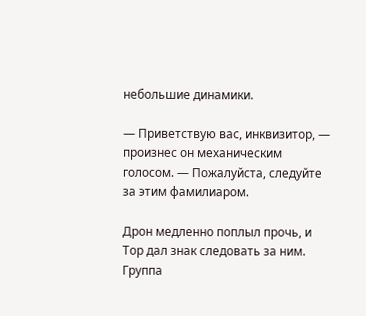небольшие динамики.

— Приветствую вас, инквизитор, — произнес он механическим голосом. — Пожалуйста, следуйте за этим фамилиаром.

Дрон медленно поплыл прочь, и Тор дал знак следовать за ним. Группа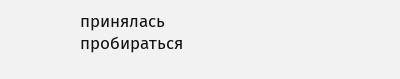принялась пробираться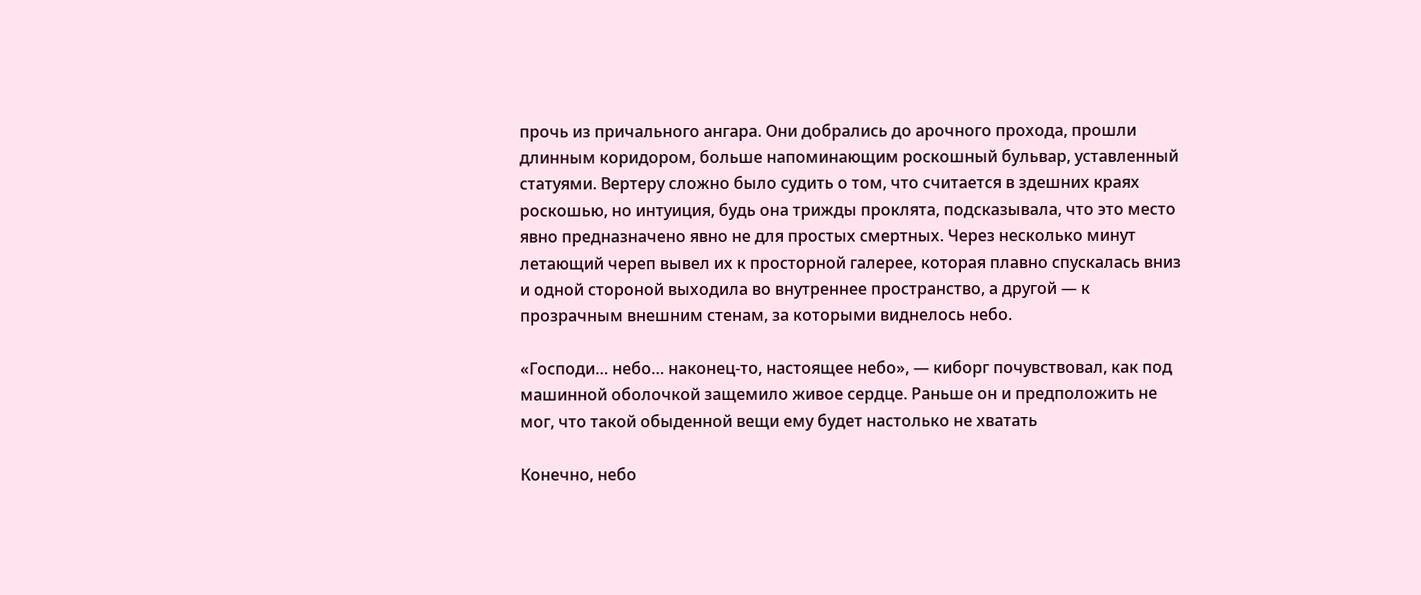прочь из причального ангара. Они добрались до арочного прохода, прошли длинным коридором, больше напоминающим роскошный бульвар, уставленный статуями. Вертеру сложно было судить о том, что считается в здешних краях роскошью, но интуиция, будь она трижды проклята, подсказывала, что это место явно предназначено явно не для простых смертных. Через несколько минут летающий череп вывел их к просторной галерее, которая плавно спускалась вниз и одной стороной выходила во внутреннее пространство, а другой — к прозрачным внешним стенам, за которыми виднелось небо.

«Господи… небо… наконец-то, настоящее небо», — киборг почувствовал, как под машинной оболочкой защемило живое сердце. Раньше он и предположить не мог, что такой обыденной вещи ему будет настолько не хватать

Конечно, небо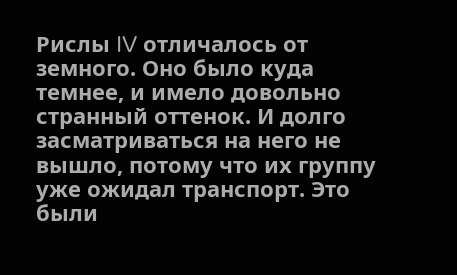Рислы IV отличалось от земного. Оно было куда темнее, и имело довольно странный оттенок. И долго засматриваться на него не вышло, потому что их группу уже ожидал транспорт. Это были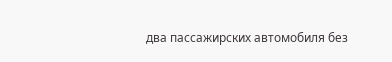два пассажирских автомобиля без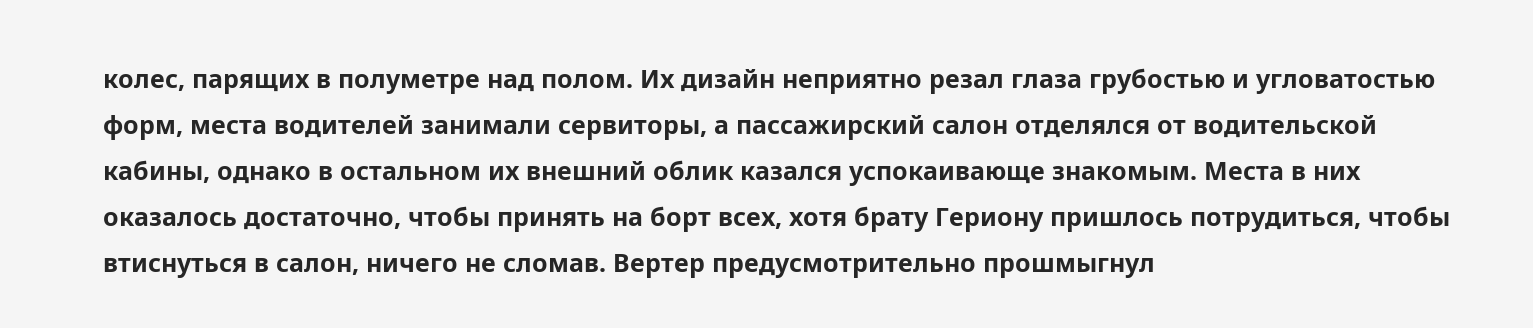колес, парящих в полуметре над полом. Их дизайн неприятно резал глаза грубостью и угловатостью форм, места водителей занимали сервиторы, а пассажирский салон отделялся от водительской кабины, однако в остальном их внешний облик казался успокаивающе знакомым. Места в них оказалось достаточно, чтобы принять на борт всех, хотя брату Гериону пришлось потрудиться, чтобы втиснуться в салон, ничего не сломав. Вертер предусмотрительно прошмыгнул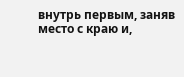внутрь первым, заняв место с краю и,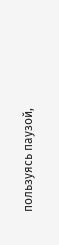пользуясь паузой,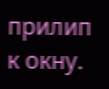прилип к окну.